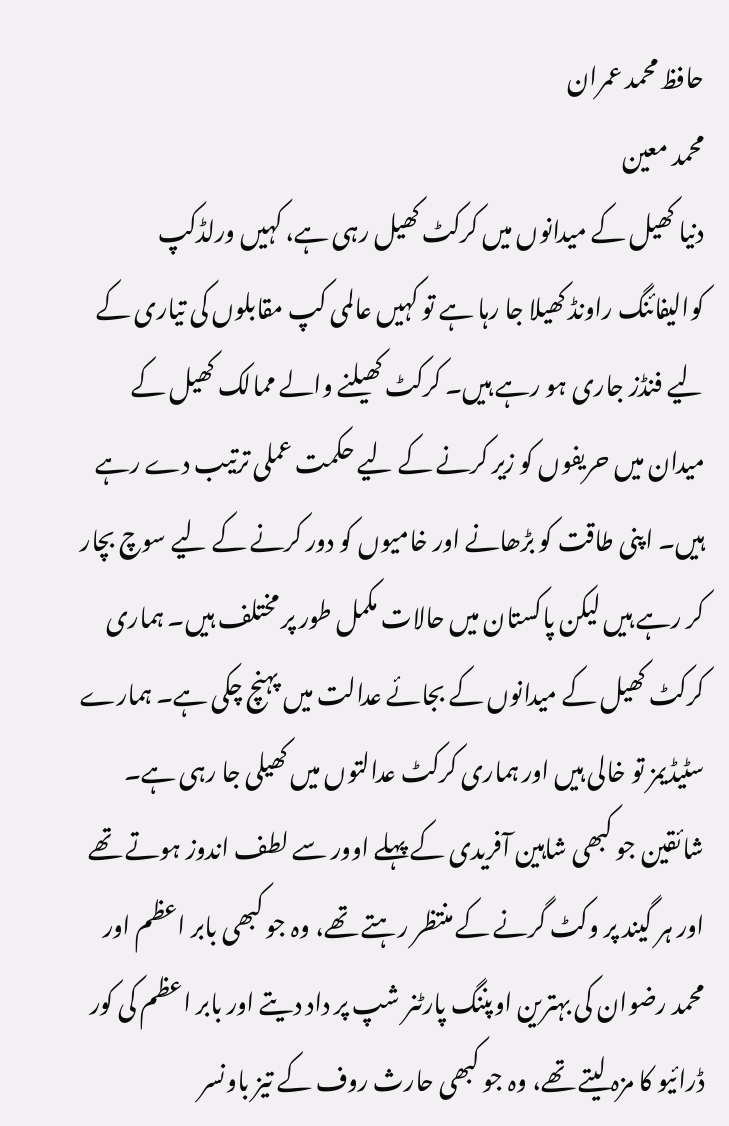حافظ محمد عمران
محمد معین
دنیا کھیل کے میدانوں میں کرکٹ کھیل رہی ہے، کہیں ورلڈکپ کوالیفائنگ راونڈ کھیلا جا رہا ہے تو کہیں عالمی کپ مقابلوں کی تیاری کے لیے فنڈز جاری ہو رہے ہیں۔ کرکٹ کھیلنے والے ممالک کھیل کے میدان میں حریفوں کو زیر کرنے کے لیے حکمت عملی ترتیب دے رہے ہیں۔ اپنی طاقت کو بڑھانے اور خامیوں کو دور کرنے کے لیے سوچ بچار کر رہے ہیں لیکن پاکستان میں حالات مکمل طور پر مختلف ہیں۔ ہماری کرکٹ کھیل کے میدانوں کے بجائے عدالت میں پہنچ چکی ہے۔ ہمارے سٹیڈیمز تو خالی ہیں اور ہماری کرکٹ عدالتوں میں کھیلی جا رہی ہے۔ شائقین جو کبھی شاہین آفریدی کے پہلے اوور سے لطف اندوز ہوتے تھے اور ہر گیند پر وکٹ گرنے کے منتظر رہتے تھے، وہ جو کبھی بابر اعظم اور محمد رضوان کی بہترین اوپننگ پارٹنر شپ پر داد دیتے اور بابر اعظم کی کور ڈرائیو کا مزہ لیتے تھے، وہ جو کبھی حارث روف کے تیز باونسر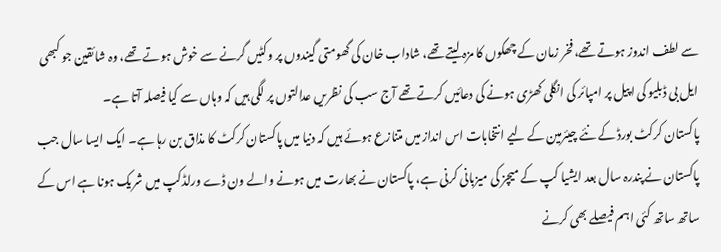سے لطف اندوز ہوتے تھے، فخر زمان کے چھکوں کا مزہ لیتے تھے، شاداب خان کی گھومتی گیندوں پر وکٹیں گرنے سے خوش ہوتے تھے، وہ شائقین جو کبھی ایل بی ڈبلیو کی اپیل پر امپائر کی انگلی کھڑی ہونے کی دعائیں کرتے تھے آج سب کی نظریں عدالتوں پر لگی ہیں کہ وہاں سے کیا فیصلہ آتا ہے۔
پاکستان کرکٹ بورڈ کے نئے چیئرمین کے لیے انتخابات اس انداز میں متنازع ہوئے ہیں کہ دنیا میں پاکستان کرکٹ کا مذاق بن رہا ہے۔ ایک ایسا سال جب پاکستان نے پندرہ سال بعد ایشیا کپ کے میچز کی میزبانی کرنی ہے، پاکستان نے بھارت میں ہونے والے ون ڈے ورلڈکپ میں شریک ہونا ہے اس کے ساتھ ساتھ کئی اہم فیصلے بھی کرنے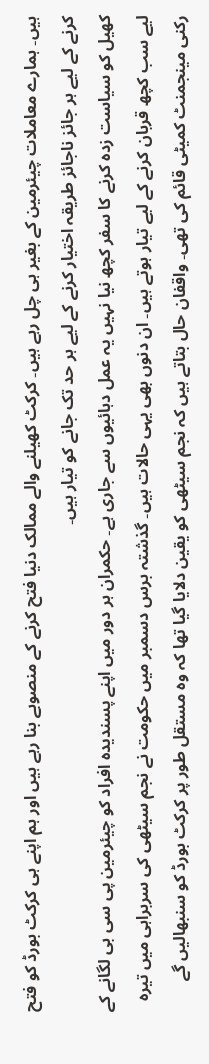ہیں۔ ہمارے معاملات چیئرمین کے بغیر ہی چل رہے ہیں۔ کرکٹ کھیلنے والے ممالک دنیا فتح کرنے کے منصوبے بنا رہے ہیں اور ہم اپنے ہی کرکٹ بورڈ کو فتح کرنے کے لیے ہر جائز ناجائز طریقہ اختیار کرنے کے لیے ہر حد تک جانے کو تیار ہیں۔
کھیل کو سیاست زدہ کرنے کا سفر کچھ نیا نہیں یہ عمل دہائیوں سے جاری ہے۔ حکمران ہر دور میں اپنے پسندیدہ افراد کو چیئرمین پی سی بی لگانے کے لیے سب کچھ قربان کرنے کے لیے تیار ہوتے ہیں۔ ان دنوں بھی یہی حالات ہیں۔ گذشتہ برس دسمبر میں حکومت نے نجم سیٹھی کی سربراہی میں تیرہ رکنی مینجمنٹ کمیٹی قائم کی تھی۔ واقفان حال بتاتے ہیں کہ نجم سیٹھی کو یقین دلایا گیا تھا کہ وہ مستقل طور پر کرکٹ بورڈ کو سنبھالیں گے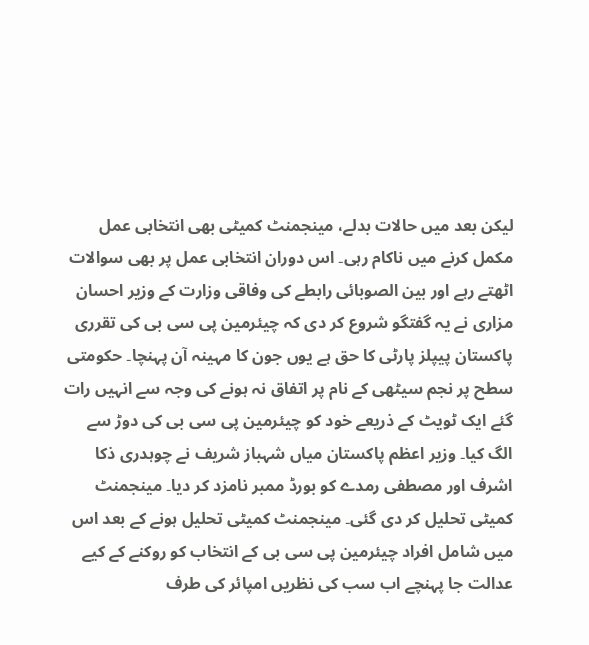لیکن بعد میں حالات بدلے، مینجمنٹ کمیٹی بھی انتخابی عمل مکمل کرنے میں ناکام رہی۔ اس دوران انتخابی عمل پر بھی سوالات اٹھتے رہے اور بین الصوبائی رابطے کی وفاقی وزارت کے وزیر احسان مزاری نے یہ گفتگو شروع کر دی کہ چیئرمین پی سی بی کی تقرری پاکستان پیپلز پارٹی کا حق ہے یوں جون کا مہینہ آن پہنچا۔ حکومتی سطح پر نجم سیٹھی کے نام پر اتفاق نہ ہونے کی وجہ سے انہیں رات گئے ایک ٹویٹ کے ذریعے خود کو چیئرمین پی سی بی کی دوڑ سے الگ کیا۔ وزیر اعظم پاکستان میاں شہباز شریف نے چوہدری ذکا اشرف اور مصطفی رمدے کو بورڈ ممبر نامزد کر دیا۔ مینجمنٹ کمیٹی تحلیل کر دی گئی۔ مینجمنٹ کمیٹی تحلیل ہونے کے بعد اس میں شامل افراد چیئرمین پی سی بی کے انتخاب کو روکنے کے کیے عدالت جا پہنچے اب سب کی نظریں امپائر کی طرف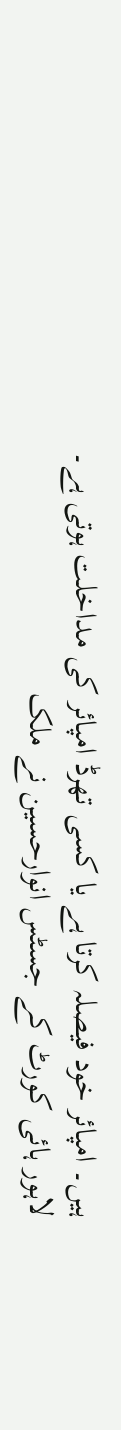ہیں۔ امپائر خود فیصلہ کرتا ہے یا کسی تھرڈ امپائر کی مداخلت ہوتی ہے۔
لاہور ہائی کورٹ کے جسٹس انوارحسین نے ملک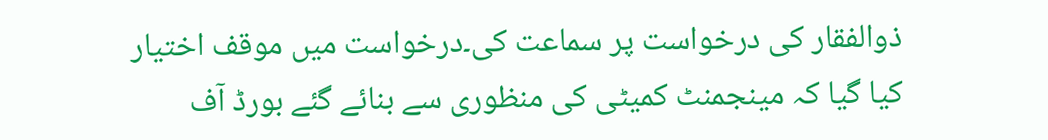ذوالفقار کی درخواست پر سماعت کی۔درخواست میں موقف اختیار کیا گیا کہ مینجمنٹ کمیٹی کی منظوری سے بنائے گئے بورڈ آف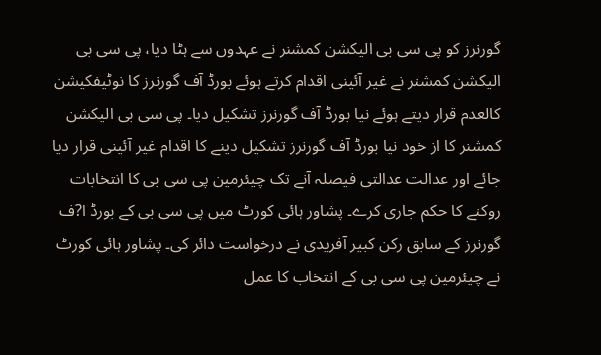گورنرز کو پی سی بی الیکشن کمشنر نے عہدوں سے ہٹا دیا، پی سی بی الیکشن کمشنر نے غیر آئینی اقدام کرتے ہوئے بورڈ آف گورنرز کا نوٹیفکیشن کالعدم قرار دیتے ہوئے نیا بورڈ آف گورنرز تشکیل دیا۔ پی سی بی الیکشن کمشنر کا از خود نیا بورڈ آف گورنرز تشکیل دینے کا اقدام غیر آئینی قرار دیا جائے اور عدالت عدالتی فیصلہ آنے تک چیئرمین پی سی بی کا انتخابات روکنے کا حکم جاری کرے۔ پشاور ہائی کورٹ میں پی سی بی کے بورڈ ا?ف گورنرز کے سابق رکن کبیر آفریدی نے درخواست دائر کی۔ پشاور ہائی کورٹ نے چیئرمین پی سی بی کے انتخاب کا عمل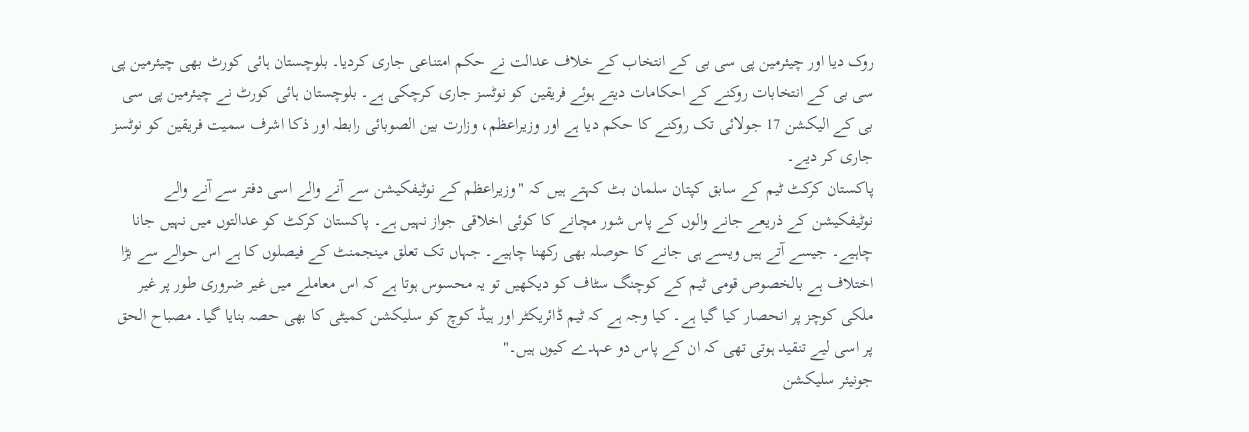روک دیا اور چیئرمین پی سی بی کے انتخاب کے خلاف عدالت نے حکم امتناعی جاری کردیا۔ بلوچستان ہائی کورٹ بھی چیئرمین پی سی بی کے انتخابات روکنے کے احکامات دیتے ہوئے فریقین کو نوٹسز جاری کرچکی ہے۔ بلوچستان ہائی کورٹ نے چیئرمین پی سی بی کے الیکشن 17 جولائی تک روکنے کا حکم دیا ہے اور وزیراعظم، وزارت بین الصوبائی رابطہ اور ذکا اشرف سمیت فریقین کو نوٹسز جاری کر دیے۔
پاکستان کرکٹ ٹیم کے سابق کپتان سلمان بٹ کہتے ہیں کہ "وزیراعظم کے نوٹیفکیشن سے آنے والے اسی دفتر سے آنے والے نوٹیفکیشن کے ذریعے جانے والوں کے پاس شور مچانے کا کوئی اخلاقی جواز نہیں ہے۔ پاکستان کرکٹ کو عدالتوں میں نہیں جانا چاہیے۔ جیسے آتے ہیں ویسے ہی جانے کا حوصلہ بھی رکھنا چاہیے۔ جہاں تک تعلق مینجمنٹ کے فیصلوں کا ہے اس حوالے سے بڑا اختلاف ہے بالخصوص قومی ٹیم کے کوچنگ سٹاف کو دیکھیں تو یہ محسوس ہوتا ہے کہ اس معاملے میں غیر ضروری طور پر غیر ملکی کوچز پر انحصار کیا گیا ہے۔ کیا وجہ ہے کہ ٹیم ڈائریکٹر اور ہیڈ کوچ کو سلیکشن کمیٹی کا بھی حصہ بنایا گیا۔ مصباح الحق پر اسی لیے تنقید ہوتی تھی کہ ان کے پاس دو عہدے کیوں ہیں۔"
جونیئر سلیکشن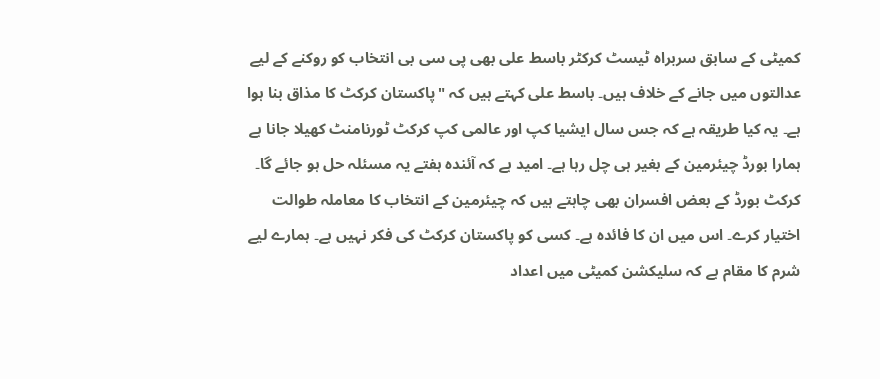کمیٹی کے سابق سربراہ ٹیسٹ کرکٹر باسط علی بھی پی سی بی انتخاب کو روکنے کے لیے عدالتوں میں جانے کے خلاف ہیں۔ باسط علی کہتے ہیں کہ "پاکستان کرکٹ کا مذاق بنا ہوا ہے۔ یہ کیا طریقہ ہے کہ جس سال ایشیا کپ اور عالمی کپ کرکٹ ٹورنامنٹ کھیلا جانا ہے ہمارا بورڈ چیئرمین کے بغیر ہی چل رہا ہے۔ امید ہے کہ آئندہ ہفتے یہ مسئلہ حل ہو جائے گا۔ کرکٹ بورڈ کے بعض افسران بھی چاہتے ہیں کہ چیئرمین کے انتخاب کا معاملہ طوالت اختیار کرے۔ اس میں ان کا فائدہ ہے۔ کسی کو پاکستان کرکٹ کی فکر نہیں ہے۔ ہمارے لیے شرم کا مقام ہے کہ سلیکشن کمیٹی میں اعداد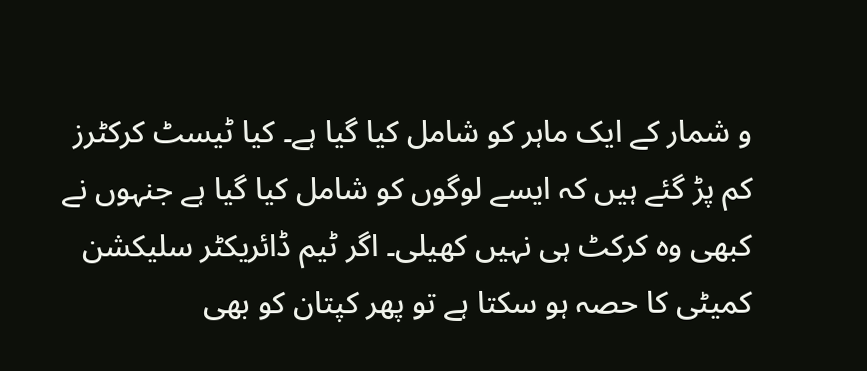و شمار کے ایک ماہر کو شامل کیا گیا ہے۔ کیا ٹیسٹ کرکٹرز کم پڑ گئے ہیں کہ ایسے لوگوں کو شامل کیا گیا ہے جنہوں نے کبھی وہ کرکٹ ہی نہیں کھیلی۔ اگر ٹیم ڈائریکٹر سلیکشن کمیٹی کا حصہ ہو سکتا ہے تو پھر کپتان کو بھی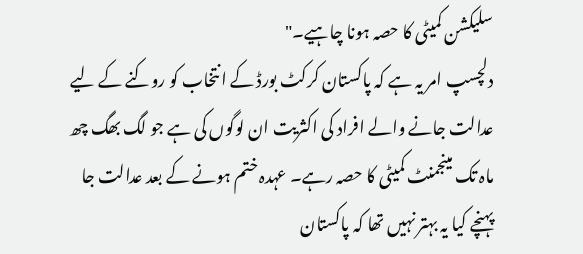سلیکشن کمیٹی کا حصہ ہونا چاہیے۔"
دلچسپ امر یہ ہے کہ پاکستان کرکٹ بورڈ کے انتخاب کو روکنے کے لیے عدالت جانے والے افراد کی اکثریت ان لوگوں کی ہے جو لگ بھگ چھ ماہ تک مینجمنٹ کمیٹی کا حصہ رہے۔ عہدہ ختم ہونے کے بعد عدالت جا پہنچے کیا یہ بہتر نہیں تھا کہ پاکستان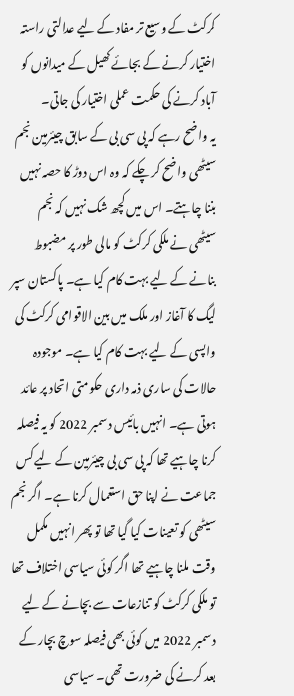کرکٹ کے وسیع تر مفاد کے لیے عدالتی راستہ اختیار کرنے کے بجائے کھیل کے میدانوں کو آباد کرنے کی حکمت عملی اختیار کی جاتی۔
یہ واضح رہے کہ پی سی بی کے سابق چیئرمین نجم سیٹھی واضح کر چکے کہ وہ اس دوڑ کا حصہ نہیں بننا چاہتے۔ اس میں کچھ شک نہیں کہ نجم سیٹھی نے ملکی کرکٹ کو مالی طور پر مضبوط بنانے کے لیے بہت کام کیا ہے۔ پاکستان سپر لیگ کا آغاز اور ملک میں بین الاقوامی کرکٹ کی واپسی کے لیے بہت کام کیا ہے۔ موجودہ حالات کی ساری ذمہ داری حکومتی اتحاد پر عائد ہوتی ہے۔ انہیں بائیس دسمبر 2022 کو یہ فیصلہ کرنا چاہیے تھا کہ پی سی بی چیئرمین کے لیے کس جماعت نے اپنا حق استعمال کرنا ہے۔ اگر نجم سیٹھی کو تعینات کیا گیا تھا تو پھر انہیں مکمل وقت ملنا چاہیے تھا اگر کوئی سیاسی اختلاف تھا تو ملکی کرکٹ کو تنازعات سے بچانے کے لیے دسمبر 2022 میں کوئی بھی فیصلہ سوچ بچار کے بعد کرنے کی ضرورت تھی۔ سیاسی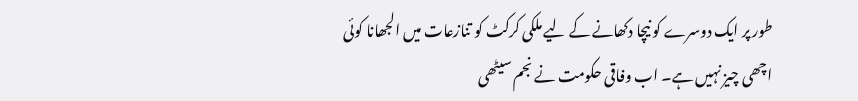طور پر ایک دوسرے کو نیچا دکھانے کے لیے ملکی کرکٹ کو تنازعات میں الجھانا کوئی اچھی چیز نہیں ہے۔ اب وفاقی حکومت نے نجم سیٹھی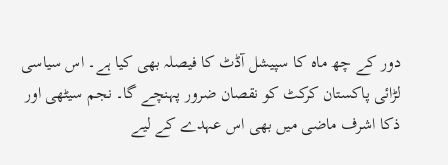دور کے چھ ماہ کا سپیشل آڈٹ کا فیصلہ بھی کیا ہے۔ اس سیاسی لڑائی پاکستان کرکٹ کو نقصان ضرور پہنچے گا۔ نجم سیٹھی اور ذکا اشرف ماضی میں بھی اس عہدے کے لیے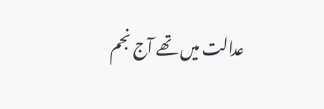عدالت میں تھے آج نجم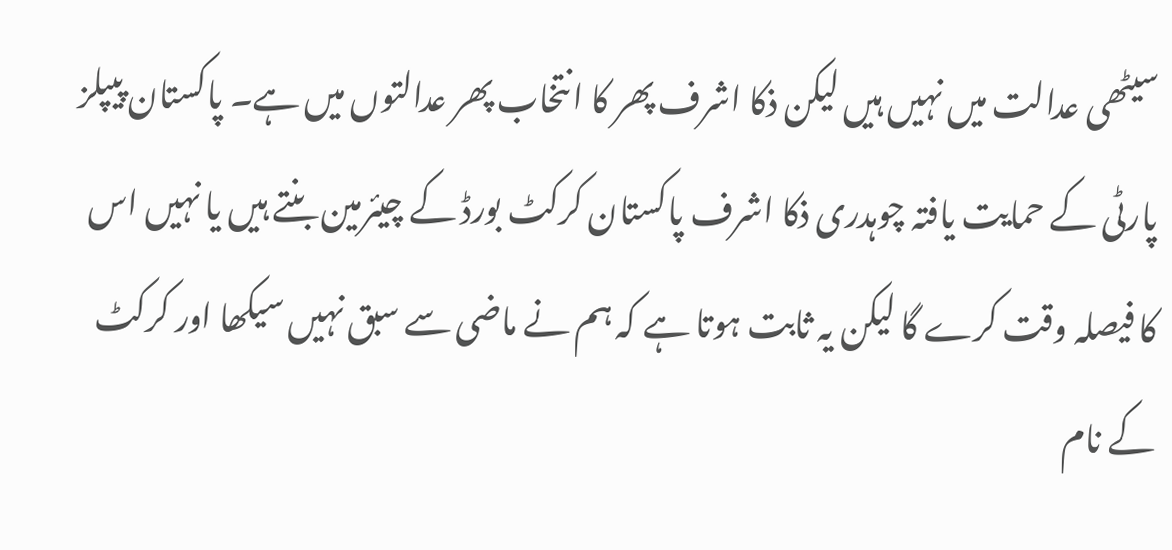سیٹھی عدالت میں نہیں ہیں لیکن ذکا اشرف پھر کا انتخاب پھر عدالتوں میں ہے۔ پاکستان پیپلز پارٹی کے حمایت یافتہ چوہدری ذکا اشرف پاکستان کرکٹ بورڈ کے چیئرمین بنتے ہیں یا نہیں اس کا فیصلہ وقت کرے گا لیکن یہ ثابت ہوتا ہے کہ ہم نے ماضی سے سبق نہیں سیکھا اور کرکٹ کے نام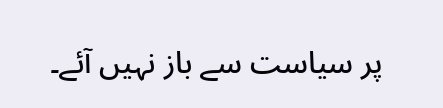پر سیاست سے باز نہیں آئے۔